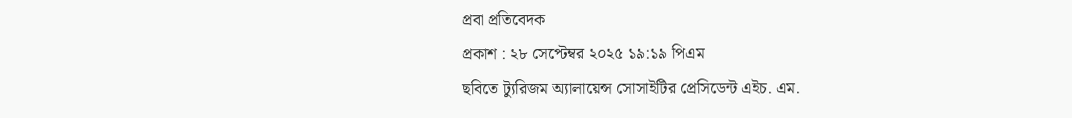প্রবা প্রতিবেদক
প্রকাশ : ২৮ সেপ্টেম্বর ২০২৫ ১৯:১৯ পিএম
ছবিতে ট্যুরিজম অ্যালায়েন্স সোসাইটির প্রেসিডেন্ট এইচ. এম.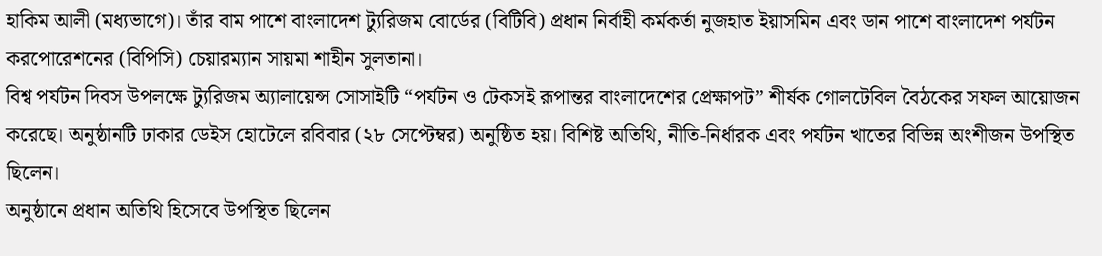হাকিম আলী (মধ্যভাগে)। তাঁর বাম পাশে বাংলাদেশ ট্যুরিজম বোর্ডের (বিটিবি) প্রধান নির্বাহী কর্মকর্তা নুজহাত ইয়াসমিন এবং ডান পাশে বাংলাদেশ পর্যটন করপোরেশনের (বিপিসি) চেয়ারম্যান সায়মা শাহীন সুলতানা।
বিশ্ব পর্যটন দিবস উপলক্ষে ট্যুরিজম অ্যালায়েন্স সোসাইটি “পর্যটন ও টেকসই রূপান্তর বাংলাদেশের প্রেক্ষাপট” শীর্ষক গোলটেবিল বৈঠকের সফল আয়োজন করেছে। অনুষ্ঠানটি ঢাকার ডেইস হোটেলে রবিবার (২৮ সেপ্টেম্বর) অনুষ্ঠিত হয়। বিশিষ্ট অতিথি, নীতি-নির্ধারক এবং পর্যটন খাতের বিভিন্ন অংশীজন উপস্থিত ছিলেন।
অনুষ্ঠানে প্রধান অতিথি হিসেবে উপস্থিত ছিলেন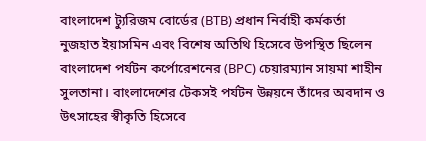বাংলাদেশ ট্যুরিজম বোর্ডের (BTB) প্রধান নির্বাহী কর্মকর্তা নুজহাত ইয়াসমিন এবং বিশেষ অতিথি হিসেবে উপস্থিত ছিলেন বাংলাদেশ পর্যটন কর্পোরেশনের (BPC) চেয়ারম্যান সায়মা শাহীন সুলতানা। বাংলাদেশের টেকসই পর্যটন উন্নয়নে তাঁদের অবদান ও উৎসাহের স্বীকৃতি হিসেবে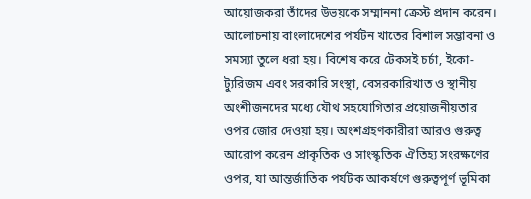আয়োজকরা তাঁদের উভয়কে সম্মাননা ক্রেস্ট প্রদান করেন। আলোচনায় বাংলাদেশের পর্যটন খাতের বিশাল সম্ভাবনা ও সমস্যা তুলে ধরা হয়। বিশেষ করে টেকসই চর্চা, ইকো-ট্যুরিজম এবং সরকারি সংস্থা, বেসরকারিখাত ও স্থানীয় অংশীজনদের মধ্যে যৌথ সহযোগিতার প্রয়োজনীয়তার ওপর জোর দেওয়া হয়। অংশগ্রহণকারীরা আরও গুরুত্ব আরোপ করেন প্রাকৃতিক ও সাংস্কৃতিক ঐতিহ্য সংরক্ষণের ওপর, যা আন্তর্জাতিক পর্যটক আকর্ষণে গুরুত্বপূর্ণ ভূমিকা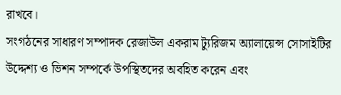রাখবে।
সংগঠনের সাধারণ সম্পাদক রেজাউল একরাম ট্যুরিজম অ্যালায়েন্স সোসাইটির উদ্দেশ্য ও ভিশন সম্পর্কে উপস্থিতদের অবহিত করেন এবং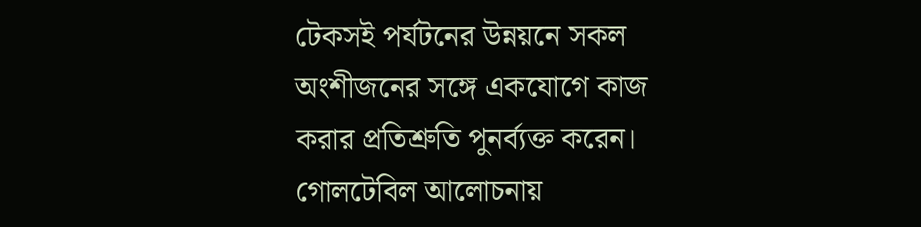টেকসই পর্যটনের উন্নয়নে সকল অংশীজনের সঙ্গে একযোগে কাজ করার প্রতিশ্রুতি পুনর্ব্যক্ত করেন। গোলটেবিল আলোচনায়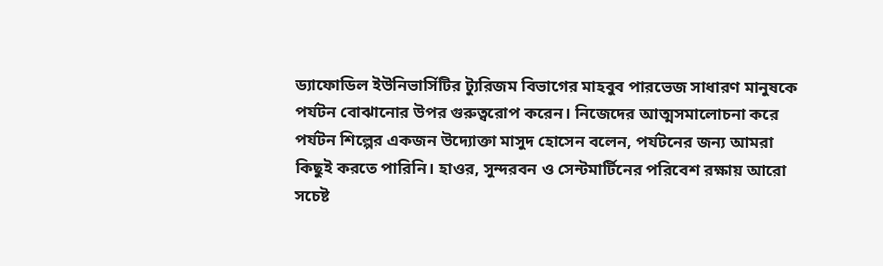ড্যাফোডিল ইউনিভার্সিটির ট্যুরিজম বিভাগের মাহবুব পারভেজ সাধারণ মানুষকে পর্যটন বোঝানোর উপর গুরুত্বরোপ করেন। নিজেদের আত্মসমালোচনা করে পর্যটন শিল্পের একজন উদ্যোক্তা মাসুদ হোসেন বলেন, পর্যটনের জন্য আমরা কিছুই করতে পারিনি। হাওর, সুন্দরবন ও সেন্টমার্টিনের পরিবেশ রক্ষায় আরো সচেষ্ট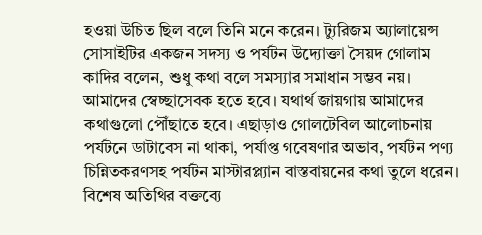হওয়া উচিত ছিল বলে তিনি মনে করেন। ট্যুরিজম অ্যালায়েন্স সোসাইটির একজন সদস্য ও পর্যটন উদ্যোক্তা সৈয়দ গোলাম কাদির বলেন, শুধু কথা বলে সমস্যার সমাধান সম্ভব নয়। আমাদের স্বেচ্ছাসেবক হতে হবে। যথার্থ জায়গায় আমাদের কথাগুলো পৌঁছাতে হবে। এছাড়াও গোলটেবিল আলোচনায় পর্যটনে ডাটাবেস না থাকা, পর্যাপ্ত গবেষণার অভাব, পর্যটন পণ্য চিন্নিতকরণসহ পর্যটন মাস্টারপ্ল্যান বাস্তবায়নের কথা তুলে ধরেন।
বিশেষ অতিথির বক্তব্যে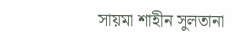সায়মা শাহীন সুলতানা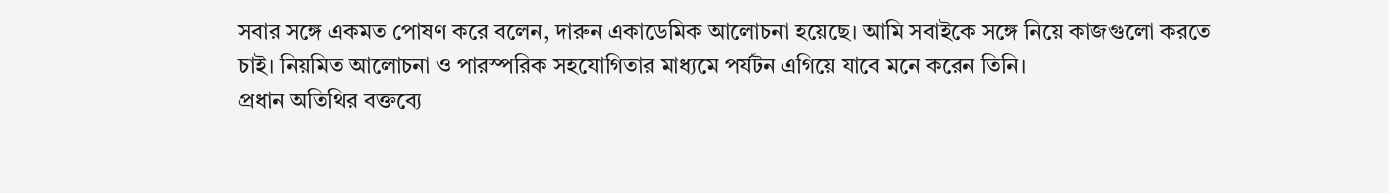সবার সঙ্গে একমত পোষণ করে বলেন, দারুন একাডেমিক আলোচনা হয়েছে। আমি সবাইকে সঙ্গে নিয়ে কাজগুলো করতে চাই। নিয়মিত আলোচনা ও পারস্পরিক সহযোগিতার মাধ্যমে পর্যটন এগিয়ে যাবে মনে করেন তিনি।
প্রধান অতিথির বক্তব্যে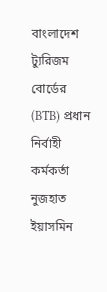বাংলাদেশ ট্যুরিজম বোর্ডের (BTB) প্রধান নির্বাহী কর্মকর্তা নুজহাত ইয়াসমিন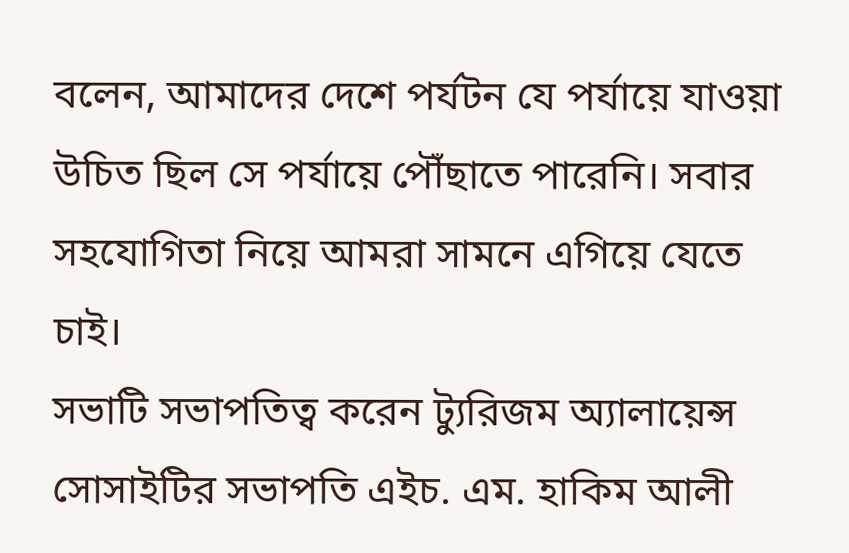বলেন, আমাদের দেশে পর্যটন যে পর্যায়ে যাওয়া উচিত ছিল সে পর্যায়ে পৌঁছাতে পারেনি। সবার সহযোগিতা নিয়ে আমরা সামনে এগিয়ে যেতে চাই।
সভাটি সভাপতিত্ব করেন ট্যুরিজম অ্যালায়েন্স সোসাইটির সভাপতি এইচ. এম. হাকিম আলী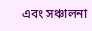এবং সঞ্চালনা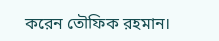করেন তৌফিক রহমান।